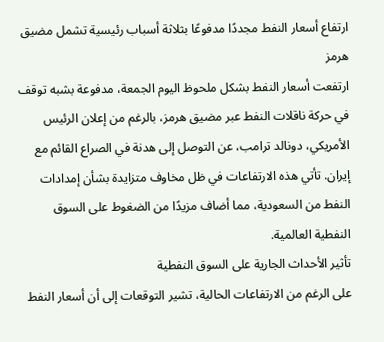ارتفاع أسعار النفط مجددًا مدفوعًا بثلاثة أسباب رئيسية تشمل مضيق هرمز
ارتفعت أسعار النفط بشكل ملحوظ اليوم الجمعة، مدفوعة بشبه توقف في حركة ناقلات النفط عبر مضيق هرمز، بالرغم من إعلان الرئيس الأمريكي، دونالد ترامب، عن التوصل إلى هدنة في الصراع القائم مع إيران. تأتي هذه الارتفاعات في ظل مخاوف متزايدة بشأن إمدادات النفط من السعودية، مما أضاف مزيدًا من الضغوط على السوق النفطية العالمية.
تأثير الأحداث الجارية على السوق النفطية
على الرغم من الارتفاعات الحالية، تشير التوقعات إلى أن أسعار النفط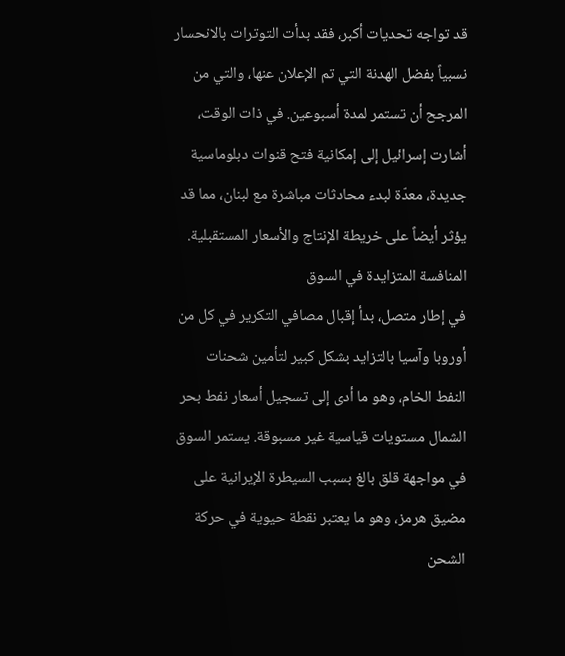قد تواجه تحديات أكبر، فقد بدأت التوترات بالانحسار نسبياً بفضل الهدنة التي تم الإعلان عنها، والتي من المرجح أن تستمر لمدة أسبوعين. في ذات الوقت، أشارت إسرائيل إلى إمكانية فتح قنوات دبلوماسية جديدة، معدّة لبدء محادثات مباشرة مع لبنان، مما قد يؤثر أيضاً على خريطة الإنتاج والأسعار المستقبلية.
المنافسة المتزايدة في السوق
في إطار متصل، بدأ إقبال مصافي التكرير في كل من أوروبا وآسيا بالتزايد بشكل كبير لتأمين شحنات النفط الخام، وهو ما أدى إلى تسجيل أسعار نفط بحر الشمال مستويات قياسية غير مسبوقة. يستمر السوق في مواجهة قلق بالغ بسبب السيطرة الإيرانية على مضيق هرمز، وهو ما يعتبر نقطة حيوية في حركة الشحن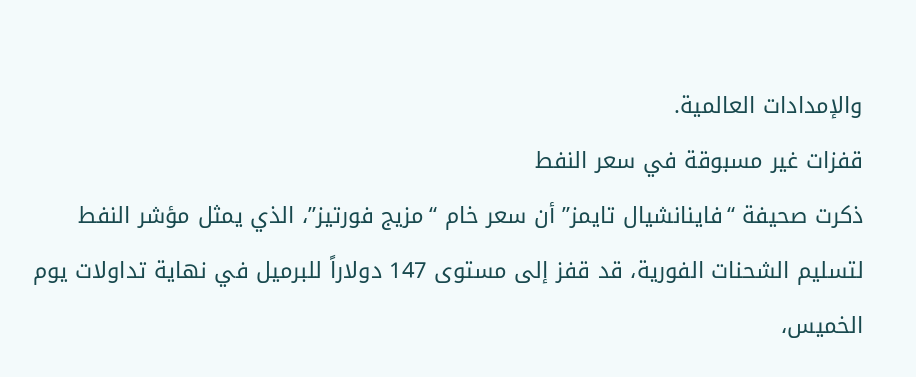والإمدادات العالمية.
قفزات غير مسبوقة في سعر النفط
ذكرت صحيفة “فاينانشيال تايمز” أن سعر خام “مزيج فورتيز”، الذي يمثل مؤشر النفط لتسليم الشحنات الفورية، قد قفز إلى مستوى 147 دولاراً للبرميل في نهاية تداولات يوم الخميس،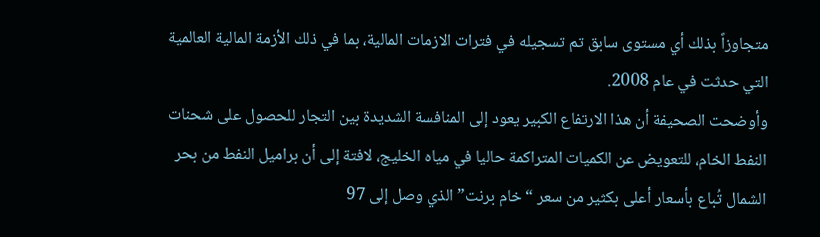متجاوزاً بذلك أي مستوى سابق تم تسجيله في فترات الازمات المالية، بما في ذلك الأزمة المالية العالمية التي حدثت في عام 2008.
وأوضحت الصحيفة أن هذا الارتفاع الكبير يعود إلى المنافسة الشديدة بين التجار للحصول على شحنات النفط الخام، للتعويض عن الكميات المتراكمة حاليا في مياه الخليج، لافتة إلى أن براميل النفط من بحر الشمال تُباع بأسعار أعلى بكثير من سعر “خام برنت” الذي وصل إلى 97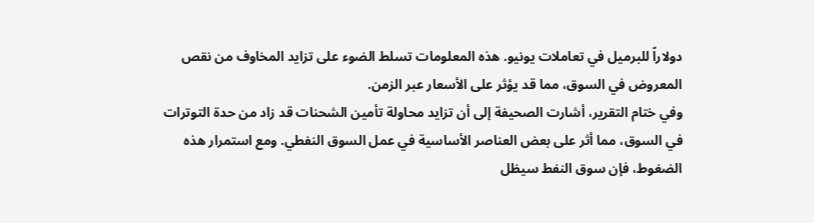دولاراً للبرميل في تعاملات يونيو. هذه المعلومات تسلط الضوء على تزايد المخاوف من نقص المعروض في السوق، مما قد يؤثر على الأسعار عبر الزمن.
وفي ختام التقرير، أشارت الصحيفة إلى أن تزايد محاولة تأمين الشحنات قد زاد من حدة التوترات في السوق، مما أثر على بعض العناصر الأساسية في عمل السوق النفطي. ومع استمرار هذه الضغوط، فإن سوق النفط سيظل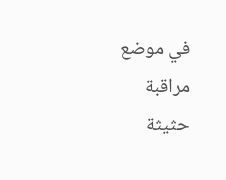في موضع مراقبة حثيثة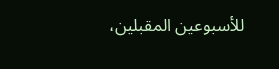للأسبوعين المقبلين،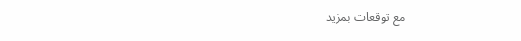مع توقعات بمزيد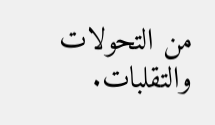من التحولات والتقلبات.